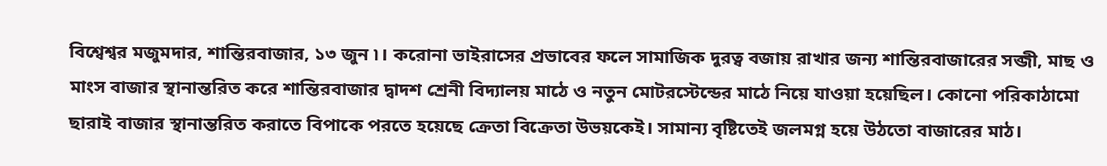বিশ্বেশ্বর মজুমদার, শান্তিরবাজার, ১৩ জুন ৷। করোনা ভাইরাসের প্রভাবের ফলে সামাজিক দুরত্ব বজায় রাখার জন্য শান্তিরবাজারের সব্জী, মাছ ও মাংস বাজার স্থানান্তরিত করে শান্তিরবাজার দ্বাদশ শ্রেনী বিদ্যালয় মাঠে ও নতুন মোটরস্টেন্ডের মাঠে নিয়ে যাওয়া হয়েছিল। কোনো পরিকাঠামো ছারাই বাজার স্থানান্তরিত করাতে বিপাকে পরতে হয়েছে ক্রেতা বিক্রেতা উভয়কেই। সামান্য বৃষ্টিতেই জলমগ্ন হয়ে উঠতো বাজারের মাঠ।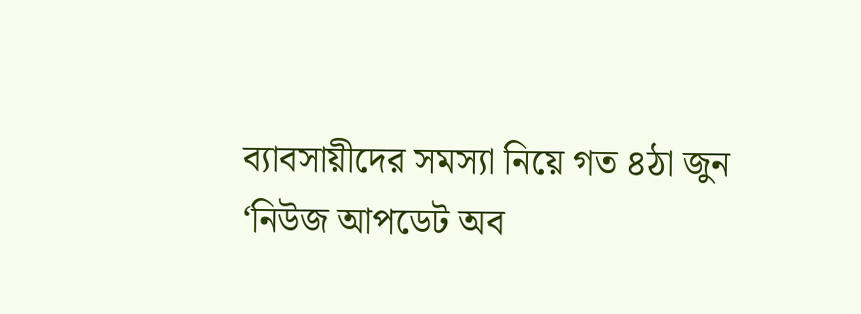ব্যাবসায়ীদের সমস্যা নিয়ে গত ৪ঠা জুন ‘নিউজ আপডেট অব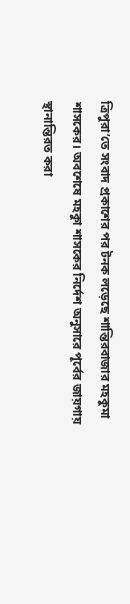ত্রিপুরা’তে সংবাদ প্রকাশের পর টনক লড়েছে শান্তিরবাজার মহকুমা শাসকের। অবশেষে মহকুা শাসকের নির্দেশ অনুসারে পূর্বের জায়গায় স্থানান্তিরত করা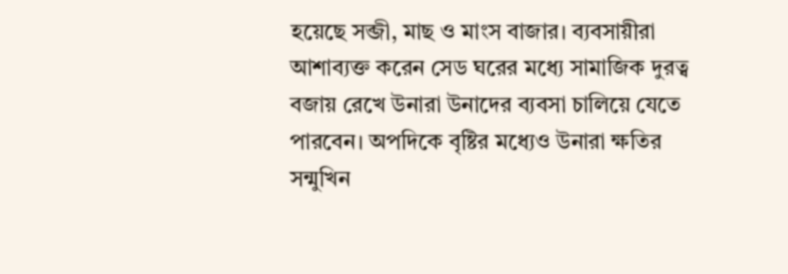হয়েছে সব্জী, মাছ ও মাংস বাজার। ব্যবসায়ীরা আশাব্যক্ত করেন সেড ঘরের মধ্যে সামাজিক দুরত্ব বজায় রেখে উনারা উনাদের ব্যবসা চালিয়ে যেতে পারবেন। অপদিকে বৃষ্টির মধ্যেও উনারা ক্ষতির সন্মুখিন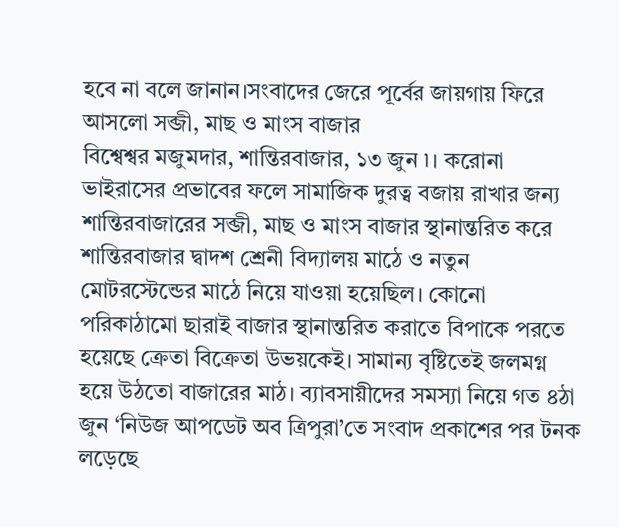হবে না বলে জানান।সংবাদের জেরে পূর্বের জায়গায় ফিরে আসলো সব্জী, মাছ ও মাংস বাজার
বিশ্বেশ্বর মজুমদার, শান্তিরবাজার, ১৩ জুন ৷। করোনা ভাইরাসের প্রভাবের ফলে সামাজিক দুরত্ব বজায় রাখার জন্য শান্তিরবাজারের সব্জী, মাছ ও মাংস বাজার স্থানান্তরিত করে শান্তিরবাজার দ্বাদশ শ্রেনী বিদ্যালয় মাঠে ও নতুন মোটরস্টেন্ডের মাঠে নিয়ে যাওয়া হয়েছিল। কোনো পরিকাঠামো ছারাই বাজার স্থানান্তরিত করাতে বিপাকে পরতে হয়েছে ক্রেতা বিক্রেতা উভয়কেই। সামান্য বৃষ্টিতেই জলমগ্ন হয়ে উঠতো বাজারের মাঠ। ব্যাবসায়ীদের সমস্যা নিয়ে গত ৪ঠা জুন ‘নিউজ আপডেট অব ত্রিপুরা’তে সংবাদ প্রকাশের পর টনক লড়েছে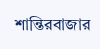শান্তিরবাজার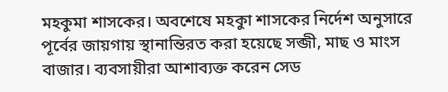মহকুমা শাসকের। অবশেষে মহকুা শাসকের নির্দেশ অনুসারে পূর্বের জায়গায় স্থানান্তিরত করা হয়েছে সব্জী, মাছ ও মাংস বাজার। ব্যবসায়ীরা আশাব্যক্ত করেন সেড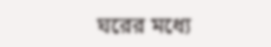ঘরের মধ্যে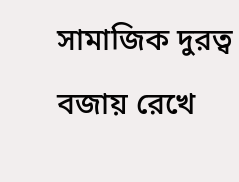সামাজিক দুরত্ব বজায় রেখে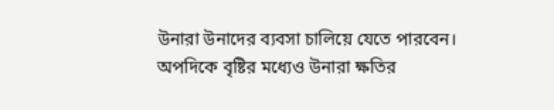উনারা উনাদের ব্যবসা চালিয়ে যেতে পারবেন। অপদিকে বৃষ্টির মধ্যেও উনারা ক্ষতির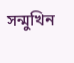সন্মুখিন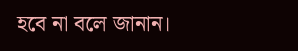হবে না বলে জানান।